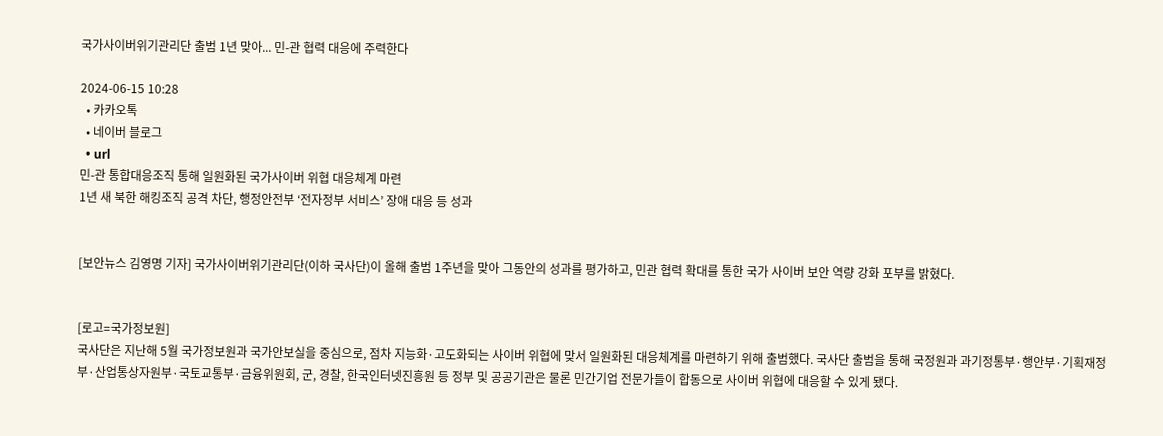국가사이버위기관리단 출범 1년 맞아... 민-관 협력 대응에 주력한다

2024-06-15 10:28
  • 카카오톡
  • 네이버 블로그
  • url
민-관 통합대응조직 통해 일원화된 국가사이버 위협 대응체계 마련
1년 새 북한 해킹조직 공격 차단, 행정안전부 ‘전자정부 서비스’ 장애 대응 등 성과


[보안뉴스 김영명 기자] 국가사이버위기관리단(이하 국사단)이 올해 출범 1주년을 맞아 그동안의 성과를 평가하고, 민관 협력 확대를 통한 국가 사이버 보안 역량 강화 포부를 밝혔다.


[로고=국가정보원]
국사단은 지난해 5월 국가정보원과 국가안보실을 중심으로, 점차 지능화·고도화되는 사이버 위협에 맞서 일원화된 대응체계를 마련하기 위해 출범했다. 국사단 출범을 통해 국정원과 과기정통부·행안부·기획재정부·산업통상자원부·국토교통부·금융위원회, 군, 경찰, 한국인터넷진흥원 등 정부 및 공공기관은 물론 민간기업 전문가들이 합동으로 사이버 위협에 대응할 수 있게 됐다.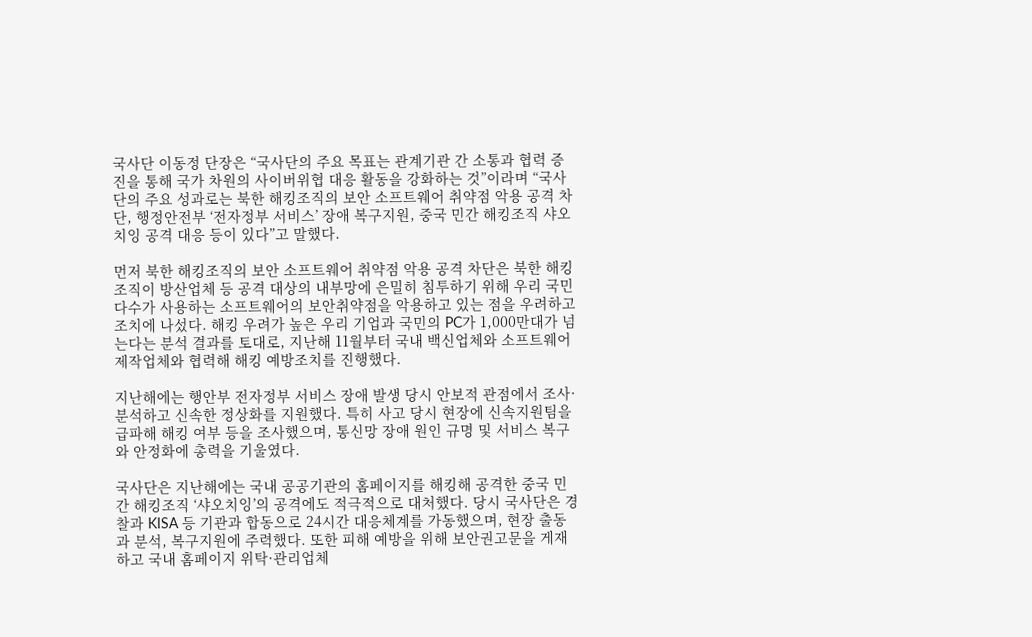국사단 이동정 단장은 “국사단의 주요 목표는 관계기관 간 소통과 협력 증진을 통해 국가 차원의 사이버위협 대응 활동을 강화하는 것”이라며 “국사단의 주요 성과로는 북한 해킹조직의 보안 소프트웨어 취약점 악용 공격 차단, 행정안전부 ‘전자정부 서비스’ 장애 복구지원, 중국 민간 해킹조직 샤오치잉 공격 대응 등이 있다”고 말했다.

먼저 북한 해킹조직의 보안 소프트웨어 취약점 악용 공격 차단은 북한 해킹조직이 방산업체 등 공격 대상의 내부망에 은밀히 침투하기 위해 우리 국민 다수가 사용하는 소프트웨어의 보안취약점을 악용하고 있는 점을 우려하고 조치에 나섰다. 해킹 우려가 높은 우리 기업과 국민의 PC가 1,000만대가 넘는다는 분석 결과를 토대로, 지난해 11월부터 국내 백신업체와 소프트웨어 제작업체와 협력해 해킹 예방조치를 진행했다.

지난해에는 행안부 전자정부 서비스 장애 발생 당시 안보적 관점에서 조사·분석하고 신속한 정상화를 지원했다. 특히 사고 당시 현장에 신속지원팀을 급파해 해킹 여부 등을 조사했으며, 통신망 장애 원인 규명 및 서비스 복구와 안정화에 총력을 기울였다.

국사단은 지난해에는 국내 공공기관의 홈페이지를 해킹해 공격한 중국 민간 해킹조직 ‘샤오치잉’의 공격에도 적극적으로 대처했다. 당시 국사단은 경찰과 KISA 등 기관과 합동으로 24시간 대응체계를 가동했으며, 현장 출동과 분석, 복구지원에 주력했다. 또한 피해 예방을 위해 보안권고문을 게재하고 국내 홈페이지 위탁·관리업체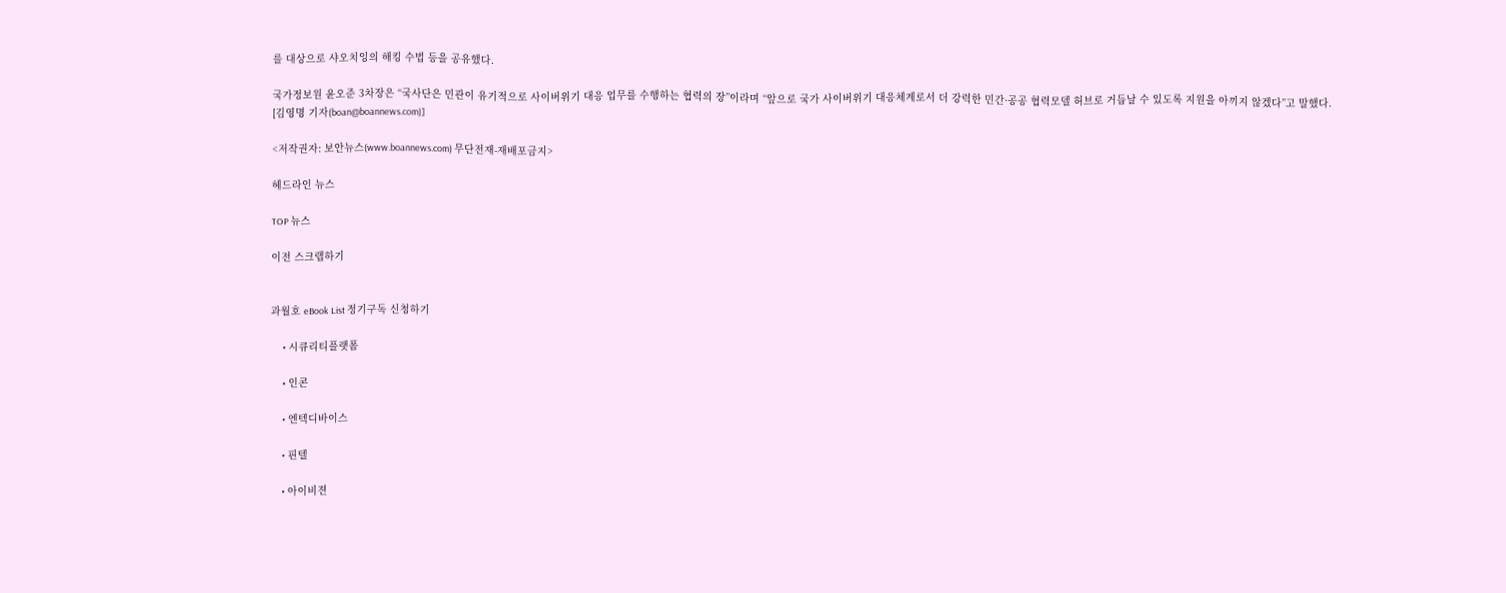를 대상으로 샤오치잉의 해킹 수법 등을 공유했다.

국가정보원 윤오준 3차장은 “국사단은 민관이 유기적으로 사이버위기 대응 업무를 수행하는 협력의 장”이라며 “앞으로 국가 사이버위기 대응체계로서 더 강력한 민간·공공 협력모델 허브로 거듭날 수 있도록 지원을 아끼지 않겠다”고 말했다.
[김영명 기자(boan@boannews.com)]

<저작권자: 보안뉴스(www.boannews.com) 무단전재-재배포금지>

헤드라인 뉴스

TOP 뉴스

이전 스크랩하기


과월호 eBook List 정기구독 신청하기

    • 시큐리티플랫폼

    • 인콘

    • 엔텍디바이스

    • 핀텔

    • 아이비젼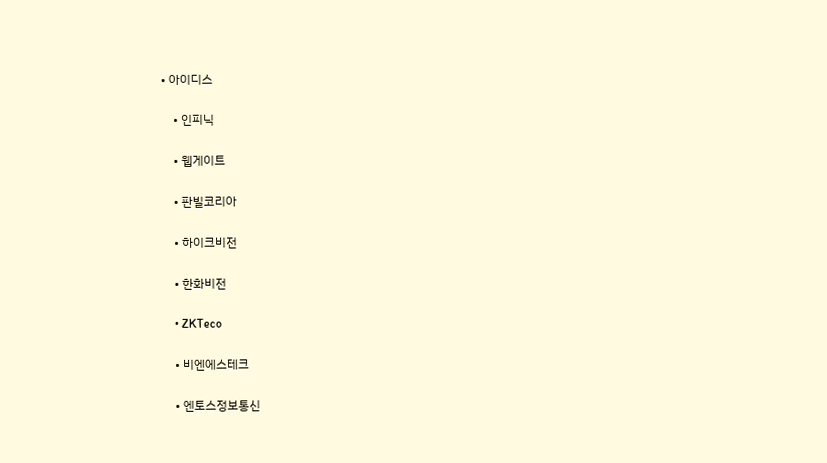• 아이디스

    • 인피닉

    • 웹게이트

    • 판빌코리아

    • 하이크비전

    • 한화비전

    • ZKTeco

    • 비엔에스테크

    • 엔토스정보통신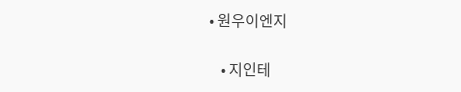• 원우이엔지

    • 지인테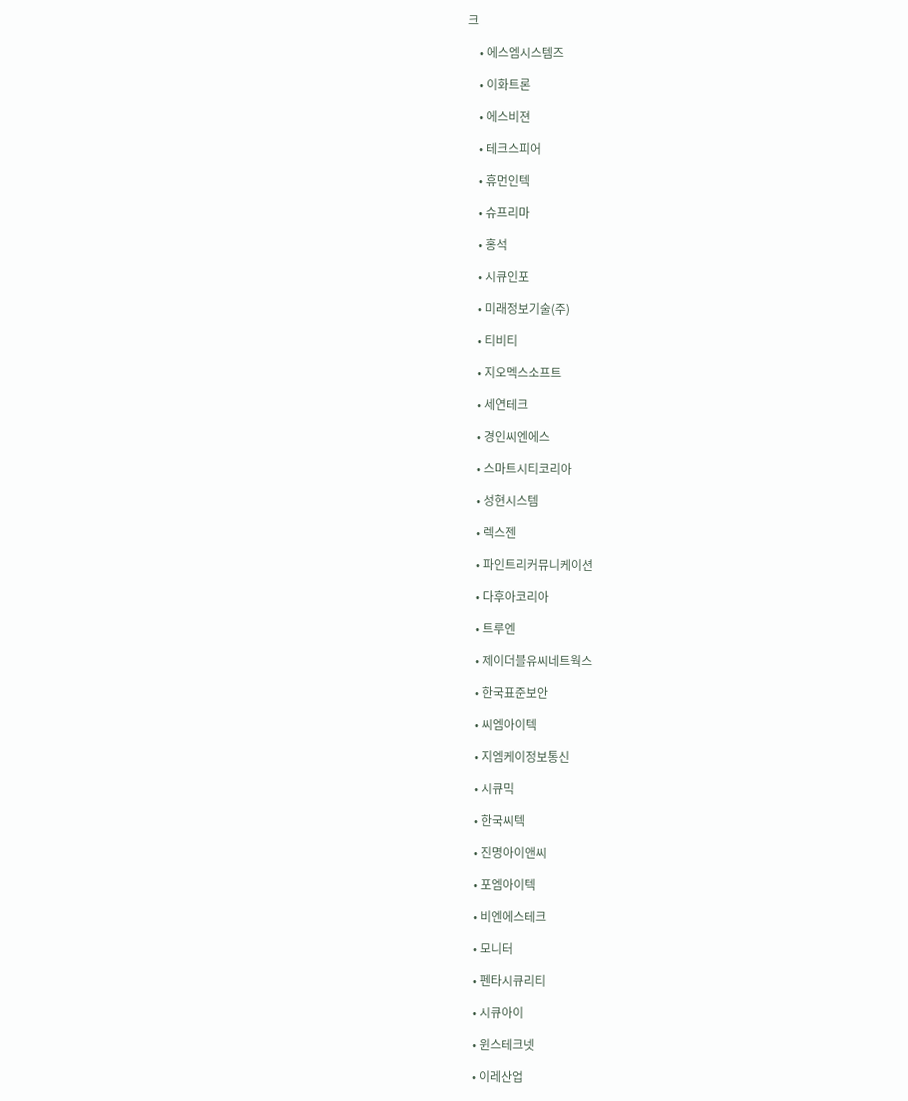크

    • 에스엠시스템즈

    • 이화트론

    • 에스비젼

    • 테크스피어

    • 휴먼인텍

    • 슈프리마

    • 홍석

    • 시큐인포

    • 미래정보기술(주)

    • 티비티

    • 지오멕스소프트

    • 세연테크

    • 경인씨엔에스

    • 스마트시티코리아

    • 성현시스템

    • 렉스젠

    • 파인트리커뮤니케이션

    • 다후아코리아

    • 트루엔

    • 제이더블유씨네트웍스

    • 한국표준보안

    • 씨엠아이텍

    • 지엠케이정보통신

    • 시큐믹

    • 한국씨텍

    • 진명아이앤씨

    • 포엠아이텍

    • 비엔에스테크

    • 모니터

    • 펜타시큐리티

    • 시큐아이

    • 윈스테크넷

    • 이레산업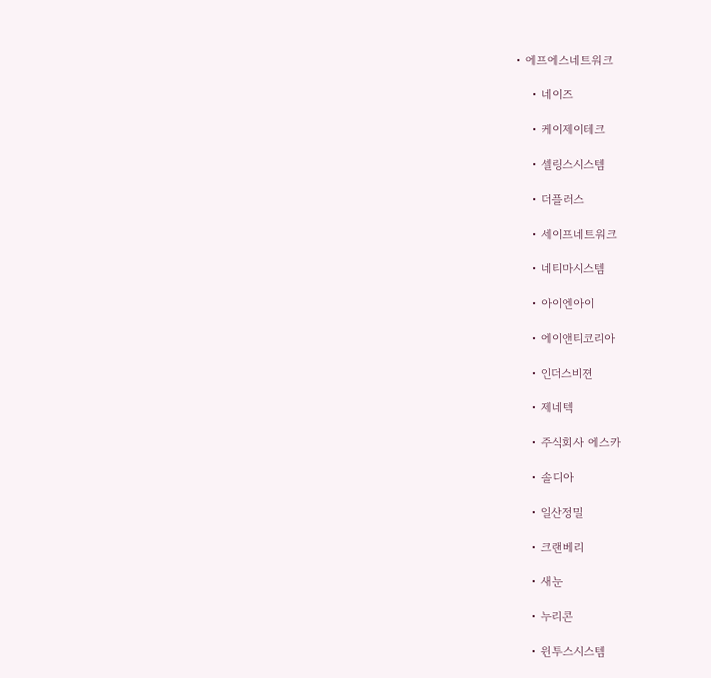• 에프에스네트워크

    • 네이즈

    • 케이제이테크

    • 셀링스시스템

    • 더플러스

    • 세이프네트워크

    • 네티마시스템

    • 아이엔아이

    • 에이앤티코리아

    • 인더스비젼

    • 제네텍

    • 주식회사 에스카

    • 솔디아

    • 일산정밀

    • 크랜베리

    • 새눈

    • 누리콘

    • 윈투스시스템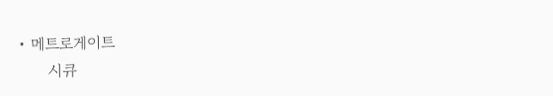• 메트로게이트
      시큐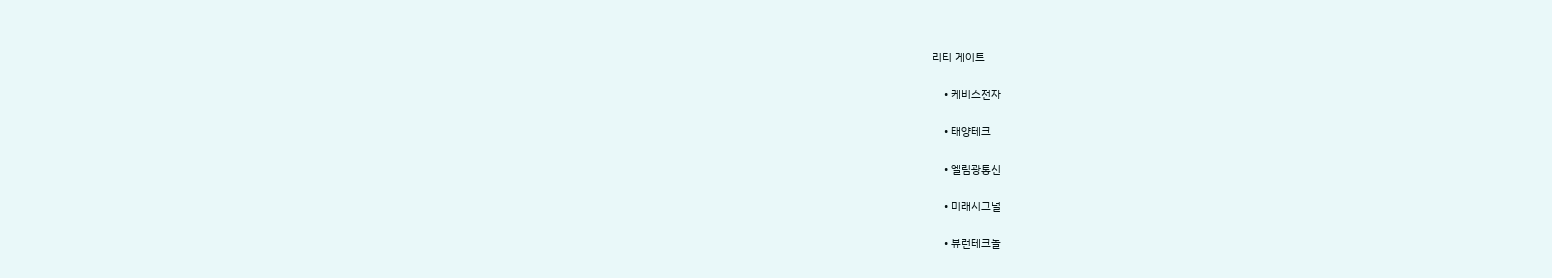리티 게이트

    • 케비스전자

    • 태양테크

    • 엘림광통신

    • 미래시그널

    • 뷰런테크놀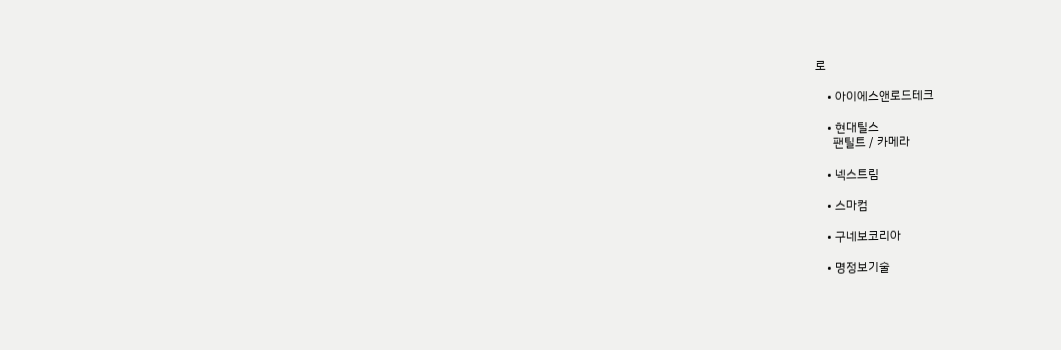로

    • 아이에스앤로드테크

    • 현대틸스
      팬틸트 / 카메라

    • 넥스트림

    • 스마컴

    • 구네보코리아

    • 명정보기술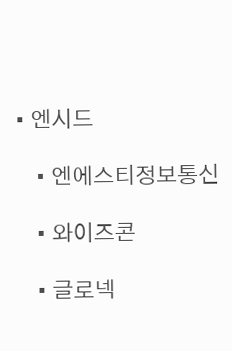• 엔시드

    • 엔에스티정보통신

    • 와이즈콘

    • 글로넥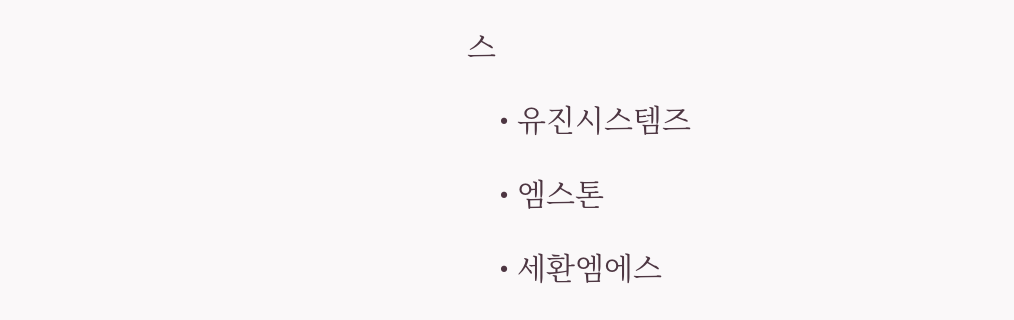스

    • 유진시스템즈

    • 엠스톤

    • 세환엠에스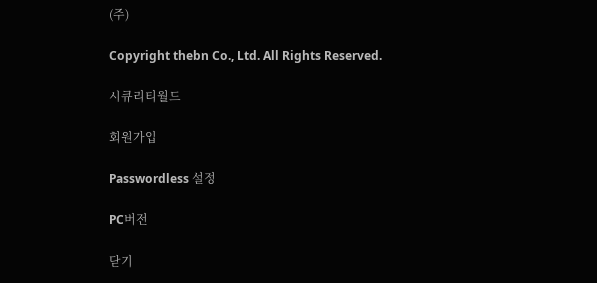(주)

Copyright thebn Co., Ltd. All Rights Reserved.

시큐리티월드

회원가입

Passwordless 설정

PC버전

닫기